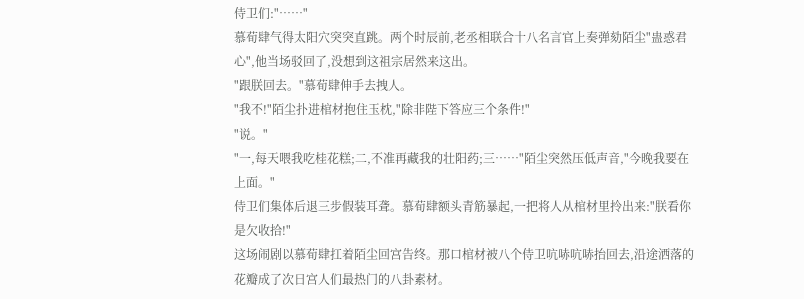侍卫们:"……"
慕荀肆气得太阳穴突突直跳。两个时辰前,老丞相联合十八名言官上奏弹劾陌尘"蛊惑君心",他当场驳回了,没想到这祖宗居然来这出。
"跟朕回去。"慕荀肆伸手去拽人。
"我不!"陌尘扑进棺材抱住玉枕,"除非陛下答应三个条件!"
"说。"
"一,每天喂我吃桂花糕;二,不准再藏我的壮阳药;三……"陌尘突然压低声音,"今晚我要在上面。"
侍卫们集体后退三步假装耳聋。慕荀肆额头青筋暴起,一把将人从棺材里拎出来:"朕看你是欠收拾!"
这场闹剧以慕荀肆扛着陌尘回宫告终。那口棺材被八个侍卫吭哧吭哧抬回去,沿途洒落的花瓣成了次日宫人们最热门的八卦素材。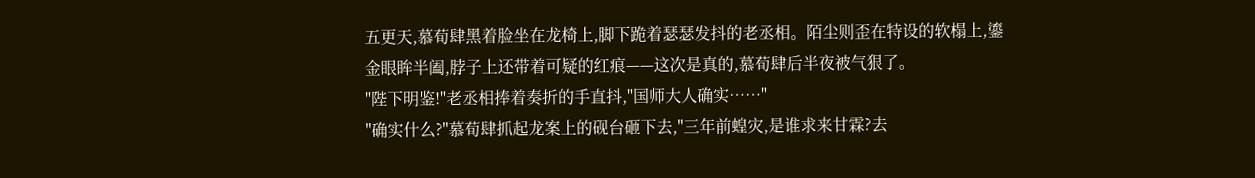五更天,慕荀肆黑着脸坐在龙椅上,脚下跪着瑟瑟发抖的老丞相。陌尘则歪在特设的软榻上,鎏金眼眸半阖,脖子上还带着可疑的红痕——这次是真的,慕荀肆后半夜被气狠了。
"陛下明鉴!"老丞相捧着奏折的手直抖,"国师大人确实……"
"确实什么?"慕荀肆抓起龙案上的砚台砸下去,"三年前蝗灾,是谁求来甘霖?去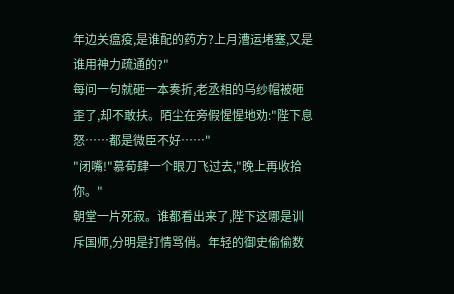年边关瘟疫,是谁配的药方?上月漕运堵塞,又是谁用神力疏通的?"
每问一句就砸一本奏折,老丞相的乌纱帽被砸歪了,却不敢扶。陌尘在旁假惺惺地劝:"陛下息怒……都是微臣不好……"
"闭嘴!"慕荀肆一个眼刀飞过去,"晚上再收拾你。"
朝堂一片死寂。谁都看出来了,陛下这哪是训斥国师,分明是打情骂俏。年轻的御史偷偷数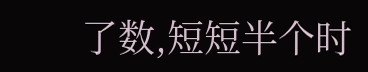了数,短短半个时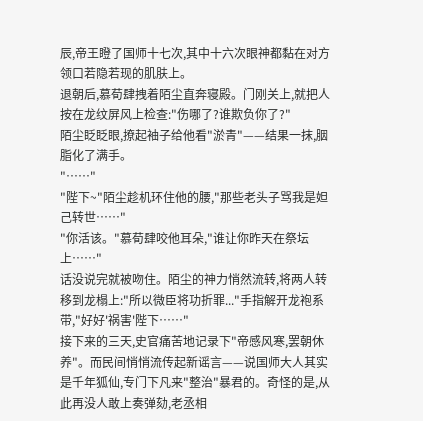辰,帝王瞪了国师十七次,其中十六次眼神都黏在对方领口若隐若现的肌肤上。
退朝后,慕荀肆拽着陌尘直奔寝殿。门刚关上,就把人按在龙纹屏风上检查:"伤哪了?谁欺负你了?"
陌尘眨眨眼,撩起袖子给他看"淤青"——结果一抹,胭脂化了满手。
"……"
"陛下~"陌尘趁机环住他的腰,"那些老头子骂我是妲己转世……"
"你活该。"慕荀肆咬他耳朵,"谁让你昨天在祭坛上……"
话没说完就被吻住。陌尘的神力悄然流转,将两人转移到龙榻上:"所以微臣将功折罪..."手指解开龙袍系带,"好好'祸害'陛下……"
接下来的三天,史官痛苦地记录下"帝感风寒,罢朝休养"。而民间悄悄流传起新谣言——说国师大人其实是千年狐仙,专门下凡来"整治"暴君的。奇怪的是,从此再没人敢上奏弹劾,老丞相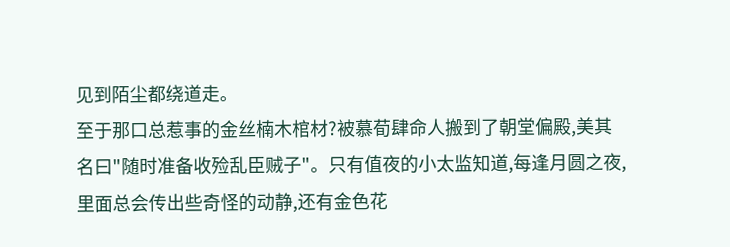见到陌尘都绕道走。
至于那口总惹事的金丝楠木棺材?被慕荀肆命人搬到了朝堂偏殿,美其名曰"随时准备收殓乱臣贼子"。只有值夜的小太监知道,每逢月圆之夜,里面总会传出些奇怪的动静,还有金色花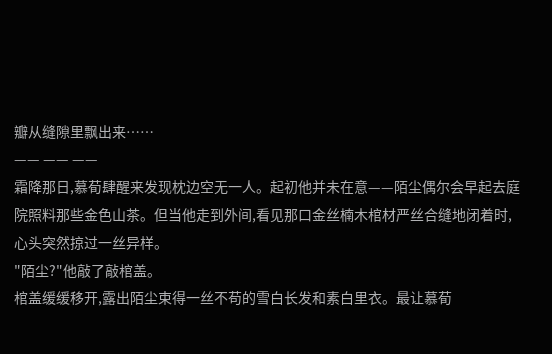瓣从缝隙里飘出来……
—— —— ——
霜降那日,慕荀肆醒来发现枕边空无一人。起初他并未在意——陌尘偶尔会早起去庭院照料那些金色山茶。但当他走到外间,看见那口金丝楠木棺材严丝合缝地闭着时,心头突然掠过一丝异样。
"陌尘?"他敲了敲棺盖。
棺盖缓缓移开,露出陌尘束得一丝不苟的雪白长发和素白里衣。最让慕荀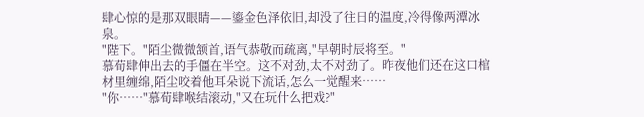肆心惊的是那双眼睛——鎏金色泽依旧,却没了往日的温度,冷得像两潭冰泉。
"陛下。"陌尘微微颔首,语气恭敬而疏离,"早朝时辰将至。"
慕荀肆伸出去的手僵在半空。这不对劲,太不对劲了。昨夜他们还在这口棺材里缠绵,陌尘咬着他耳朵说下流话,怎么一觉醒来……
"你……"慕荀肆喉结滚动,"又在玩什么把戏?"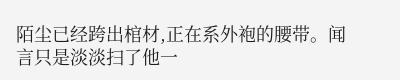陌尘已经跨出棺材,正在系外袍的腰带。闻言只是淡淡扫了他一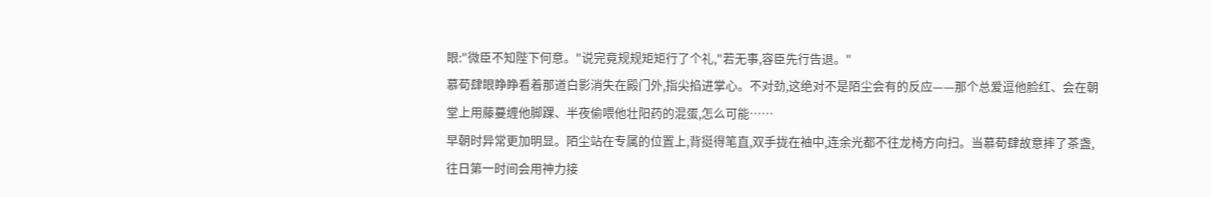眼:"微臣不知陛下何意。"说完竟规规矩矩行了个礼,"若无事,容臣先行告退。"
慕荀肆眼睁睁看着那道白影消失在殿门外,指尖掐进掌心。不对劲,这绝对不是陌尘会有的反应——那个总爱逗他脸红、会在朝堂上用藤蔓缠他脚踝、半夜偷喂他壮阳药的混蛋,怎么可能……
早朝时异常更加明显。陌尘站在专属的位置上,背挺得笔直,双手拢在袖中,连余光都不往龙椅方向扫。当慕荀肆故意摔了茶盏,往日第一时间会用神力接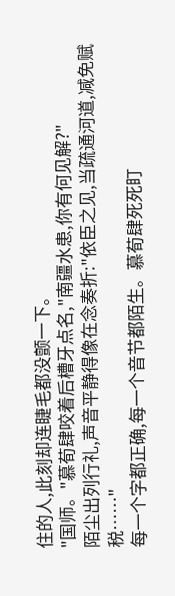住的人,此刻却连睫毛都没颤一下。
"国师。"慕荀肆咬着后槽牙点名,"南疆水患,你有何见解?"
陌尘出列行礼,声音平静得像在念奏折:"依臣之见,当疏通河道,减免赋税……"
每一个字都正确,每一个音节都陌生。慕荀肆死死盯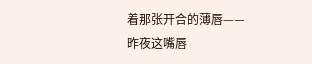着那张开合的薄唇——昨夜这嘴唇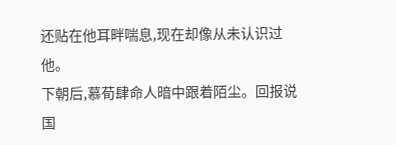还贴在他耳畔喘息,现在却像从未认识过他。
下朝后,慕荀肆命人暗中跟着陌尘。回报说国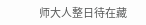师大人整日待在藏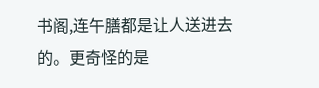书阁,连午膳都是让人送进去的。更奇怪的是